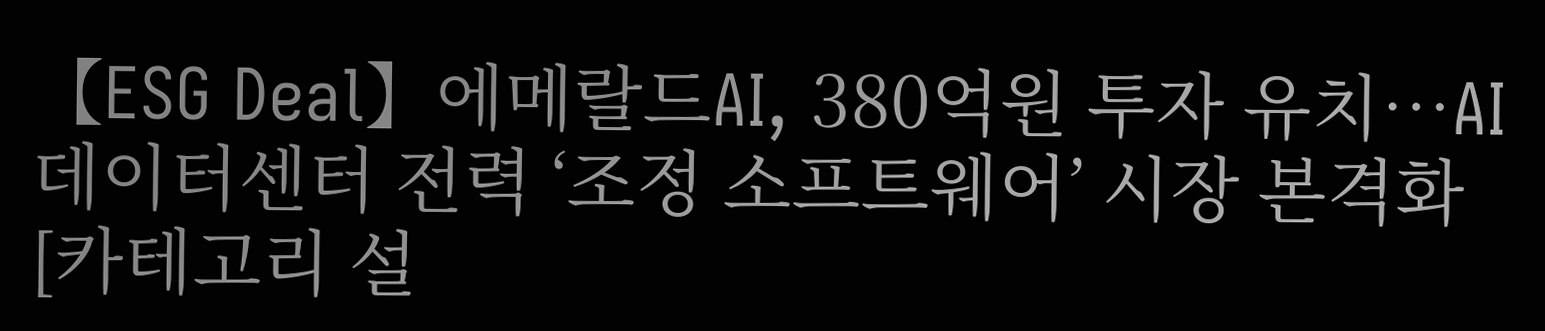【ESG Deal】에메랄드AI, 380억원 투자 유치…AI 데이터센터 전력 ‘조정 소프트웨어’ 시장 본격화 [카테고리 설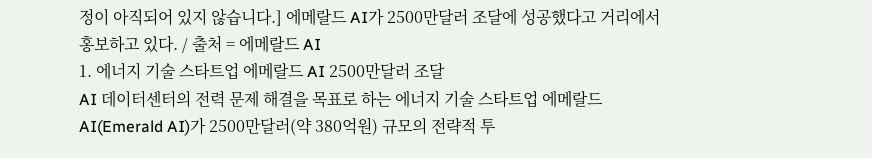정이 아직되어 있지 않습니다.] 에메랄드 AI가 2500만달러 조달에 성공했다고 거리에서 홍보하고 있다. / 출처 = 에메랄드 AI
1. 에너지 기술 스타트업 에메랄드 AI 2500만달러 조달
AI 데이터센터의 전력 문제 해결을 목표로 하는 에너지 기술 스타트업 에메랄드AI(Emerald AI)가 2500만달러(약 380억원) 규모의 전략적 투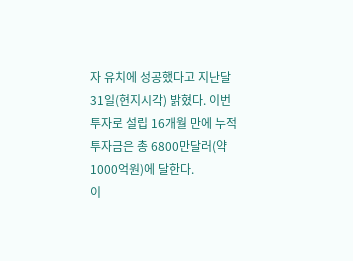자 유치에 성공했다고 지난달 31일(현지시각) 밝혔다. 이번 투자로 설립 16개월 만에 누적 투자금은 총 6800만달러(약 1000억원)에 달한다.
이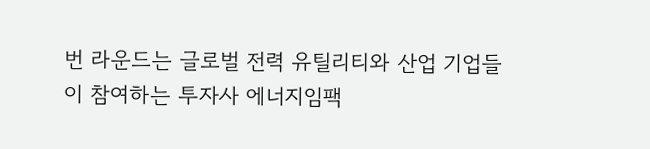번 라운드는 글로벌 전력 유틸리티와 산업 기업들이 참여하는 투자사 에너지임팩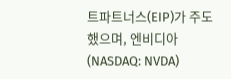트파트너스(EIP)가 주도했으며, 엔비디아(NASDAQ: NVDA)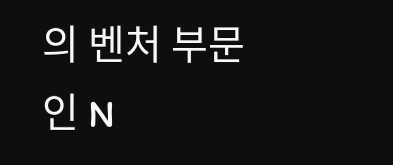의 벤처 부문인 N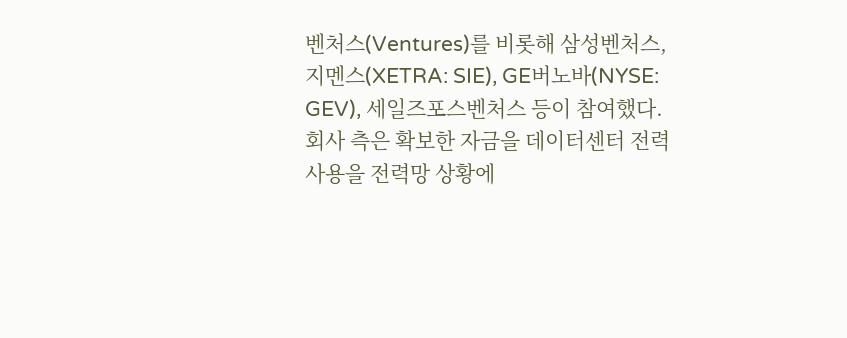벤처스(Ventures)를 비롯해 삼성벤처스, 지멘스(XETRA: SIE), GE버노바(NYSE: GEV), 세일즈포스벤처스 등이 참여했다. 회사 측은 확보한 자금을 데이터센터 전력 사용을 전력망 상황에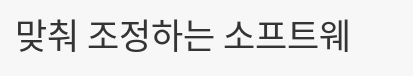맞춰 조정하는 소프트웨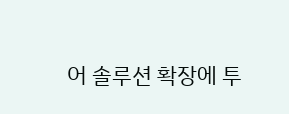어 솔루션 확장에 투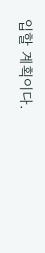입할 계획이다.